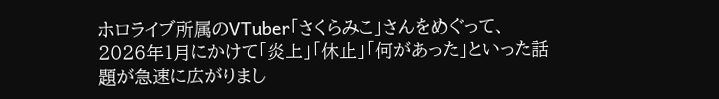ホロライブ所属のVTuber「さくらみこ」さんをめぐって、2026年1月にかけて「炎上」「休止」「何があった」といった話題が急速に広がりまし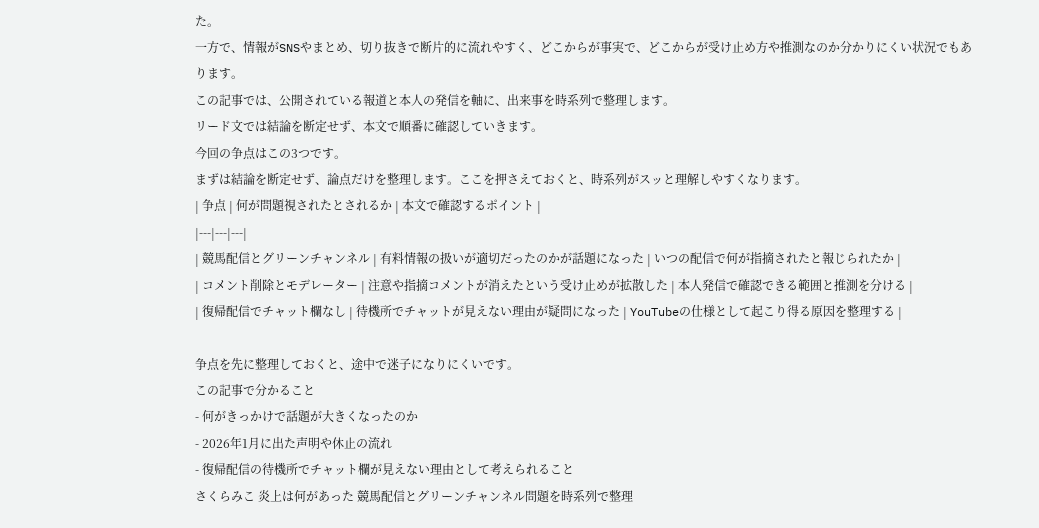た。
一方で、情報がSNSやまとめ、切り抜きで断片的に流れやすく、どこからが事実で、どこからが受け止め方や推測なのか分かりにくい状況でもあります。
この記事では、公開されている報道と本人の発信を軸に、出来事を時系列で整理します。
リード文では結論を断定せず、本文で順番に確認していきます。
今回の争点はこの3つです。
まずは結論を断定せず、論点だけを整理します。ここを押さえておくと、時系列がスッと理解しやすくなります。
| 争点 | 何が問題視されたとされるか | 本文で確認するポイント |
|---|---|---|
| 競馬配信とグリーンチャンネル | 有料情報の扱いが適切だったのかが話題になった | いつの配信で何が指摘されたと報じられたか |
| コメント削除とモデレーター | 注意や指摘コメントが消えたという受け止めが拡散した | 本人発信で確認できる範囲と推測を分ける |
| 復帰配信でチャット欄なし | 待機所でチャットが見えない理由が疑問になった | YouTubeの仕様として起こり得る原因を整理する |

争点を先に整理しておくと、途中で迷子になりにくいです。
この記事で分かること
- 何がきっかけで話題が大きくなったのか
- 2026年1月に出た声明や休止の流れ
- 復帰配信の待機所でチャット欄が見えない理由として考えられること
さくらみこ 炎上は何があった 競馬配信とグリーンチャンネル問題を時系列で整理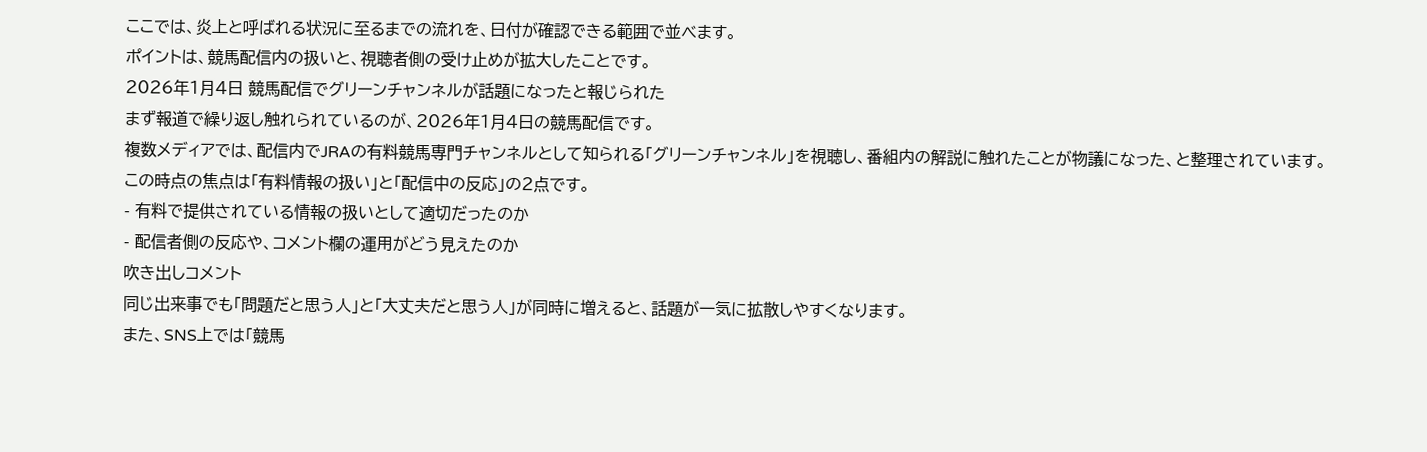ここでは、炎上と呼ばれる状況に至るまでの流れを、日付が確認できる範囲で並べます。
ポイントは、競馬配信内の扱いと、視聴者側の受け止めが拡大したことです。
2026年1月4日 競馬配信でグリーンチャンネルが話題になったと報じられた
まず報道で繰り返し触れられているのが、2026年1月4日の競馬配信です。
複数メディアでは、配信内でJRAの有料競馬専門チャンネルとして知られる「グリーンチャンネル」を視聴し、番組内の解説に触れたことが物議になった、と整理されています。
この時点の焦点は「有料情報の扱い」と「配信中の反応」の2点です。
- 有料で提供されている情報の扱いとして適切だったのか
- 配信者側の反応や、コメント欄の運用がどう見えたのか
吹き出しコメント
同じ出来事でも「問題だと思う人」と「大丈夫だと思う人」が同時に増えると、話題が一気に拡散しやすくなります。
また、SNS上では「競馬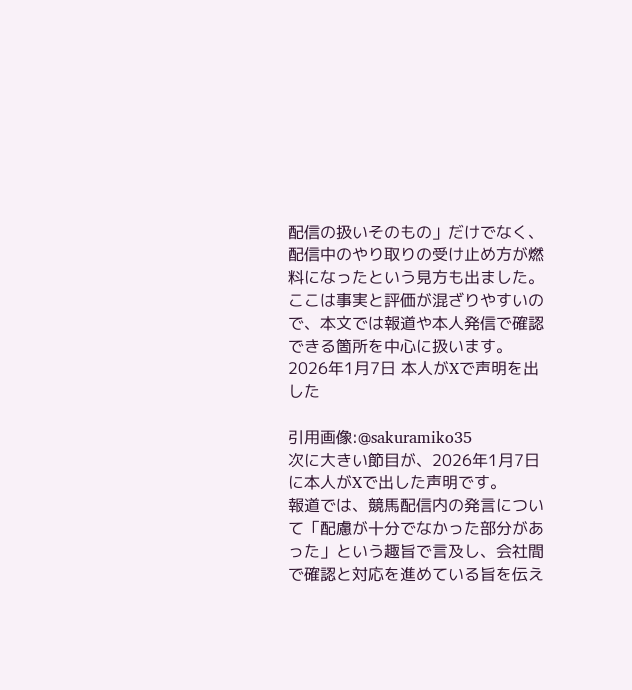配信の扱いそのもの」だけでなく、配信中のやり取りの受け止め方が燃料になったという見方も出ました。
ここは事実と評価が混ざりやすいので、本文では報道や本人発信で確認できる箇所を中心に扱います。
2026年1月7日 本人がXで声明を出した

引用画像:@sakuramiko35
次に大きい節目が、2026年1月7日に本人がXで出した声明です。
報道では、競馬配信内の発言について「配慮が十分でなかった部分があった」という趣旨で言及し、会社間で確認と対応を進めている旨を伝え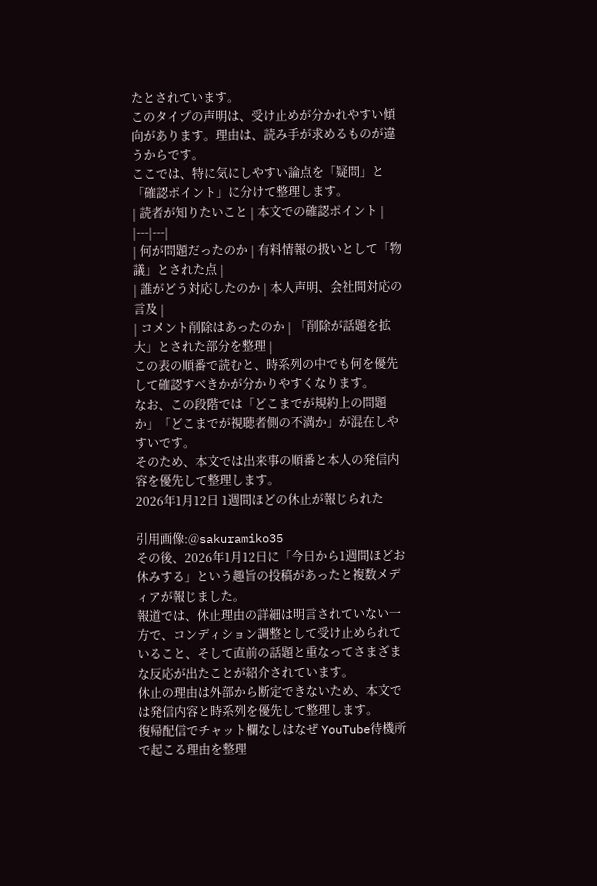たとされています。
このタイプの声明は、受け止めが分かれやすい傾向があります。理由は、読み手が求めるものが違うからです。
ここでは、特に気にしやすい論点を「疑問」と「確認ポイント」に分けて整理します。
| 読者が知りたいこと | 本文での確認ポイント |
|---|---|
| 何が問題だったのか | 有料情報の扱いとして「物議」とされた点 |
| 誰がどう対応したのか | 本人声明、会社間対応の言及 |
| コメント削除はあったのか | 「削除が話題を拡大」とされた部分を整理 |
この表の順番で読むと、時系列の中でも何を優先して確認すべきかが分かりやすくなります。
なお、この段階では「どこまでが規約上の問題か」「どこまでが視聴者側の不満か」が混在しやすいです。
そのため、本文では出来事の順番と本人の発信内容を優先して整理します。
2026年1月12日 1週間ほどの休止が報じられた

引用画像:@sakuramiko35
その後、2026年1月12日に「今日から1週間ほどお休みする」という趣旨の投稿があったと複数メディアが報じました。
報道では、休止理由の詳細は明言されていない一方で、コンディション調整として受け止められていること、そして直前の話題と重なってさまざまな反応が出たことが紹介されています。
休止の理由は外部から断定できないため、本文では発信内容と時系列を優先して整理します。
復帰配信でチャット欄なしはなぜ YouTube待機所で起こる理由を整理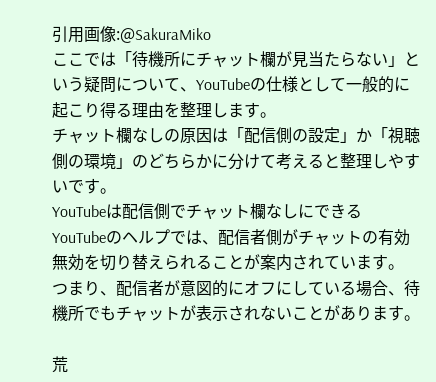引用画像:@SakuraMiko
ここでは「待機所にチャット欄が見当たらない」という疑問について、YouTubeの仕様として一般的に起こり得る理由を整理します。
チャット欄なしの原因は「配信側の設定」か「視聴側の環境」のどちらかに分けて考えると整理しやすいです。
YouTubeは配信側でチャット欄なしにできる
YouTubeのヘルプでは、配信者側がチャットの有効 無効を切り替えられることが案内されています。
つまり、配信者が意図的にオフにしている場合、待機所でもチャットが表示されないことがあります。

荒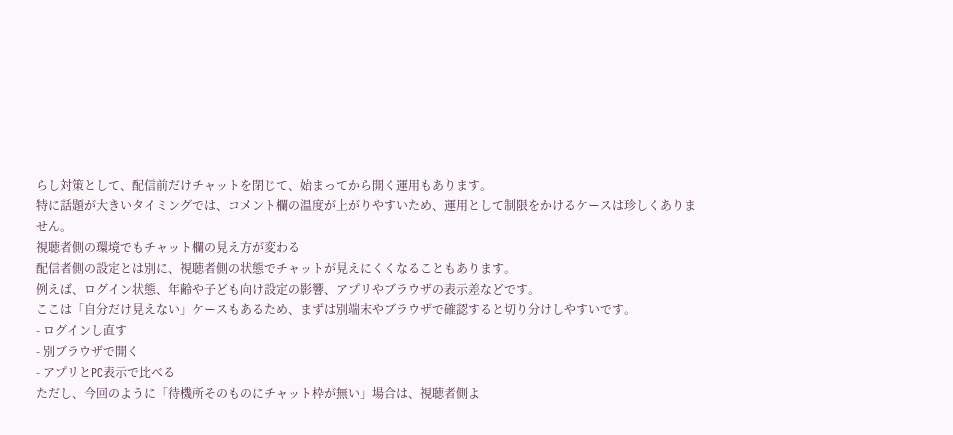らし対策として、配信前だけチャットを閉じて、始まってから開く運用もあります。
特に話題が大きいタイミングでは、コメント欄の温度が上がりやすいため、運用として制限をかけるケースは珍しくありません。
視聴者側の環境でもチャット欄の見え方が変わる
配信者側の設定とは別に、視聴者側の状態でチャットが見えにくくなることもあります。
例えば、ログイン状態、年齢や子ども向け設定の影響、アプリやブラウザの表示差などです。
ここは「自分だけ見えない」ケースもあるため、まずは別端末やブラウザで確認すると切り分けしやすいです。
- ログインし直す
- 別ブラウザで開く
- アプリとPC表示で比べる
ただし、今回のように「待機所そのものにチャット枠が無い」場合は、視聴者側よ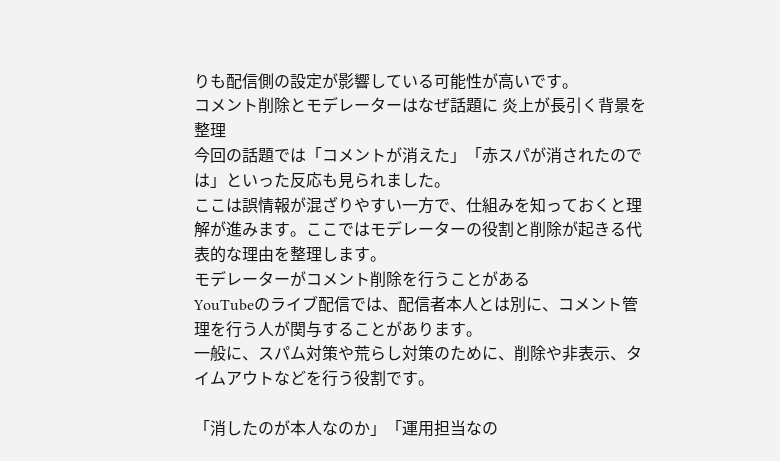りも配信側の設定が影響している可能性が高いです。
コメント削除とモデレーターはなぜ話題に 炎上が長引く背景を整理
今回の話題では「コメントが消えた」「赤スパが消されたのでは」といった反応も見られました。
ここは誤情報が混ざりやすい一方で、仕組みを知っておくと理解が進みます。ここではモデレーターの役割と削除が起きる代表的な理由を整理します。
モデレーターがコメント削除を行うことがある
YouTubeのライブ配信では、配信者本人とは別に、コメント管理を行う人が関与することがあります。
一般に、スパム対策や荒らし対策のために、削除や非表示、タイムアウトなどを行う役割です。

「消したのが本人なのか」「運用担当なの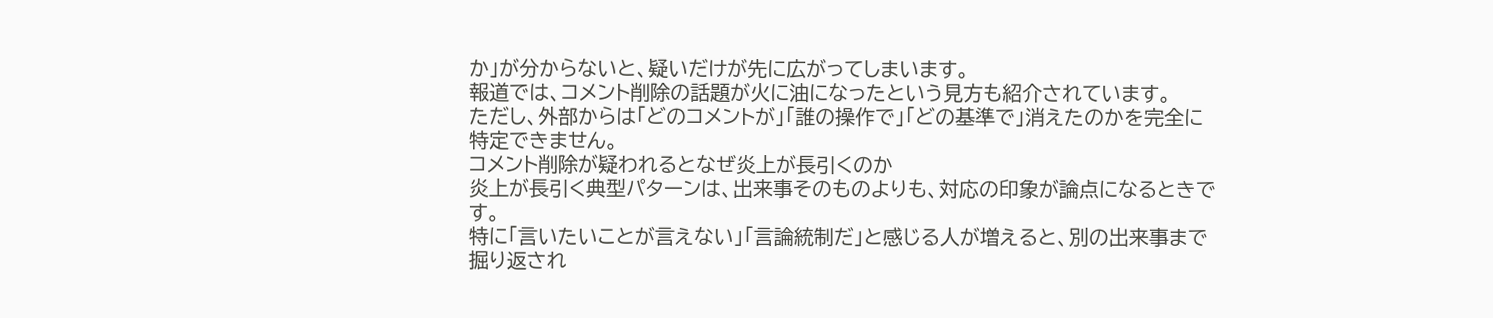か」が分からないと、疑いだけが先に広がってしまいます。
報道では、コメント削除の話題が火に油になったという見方も紹介されています。
ただし、外部からは「どのコメントが」「誰の操作で」「どの基準で」消えたのかを完全に特定できません。
コメント削除が疑われるとなぜ炎上が長引くのか
炎上が長引く典型パターンは、出来事そのものよりも、対応の印象が論点になるときです。
特に「言いたいことが言えない」「言論統制だ」と感じる人が増えると、別の出来事まで掘り返され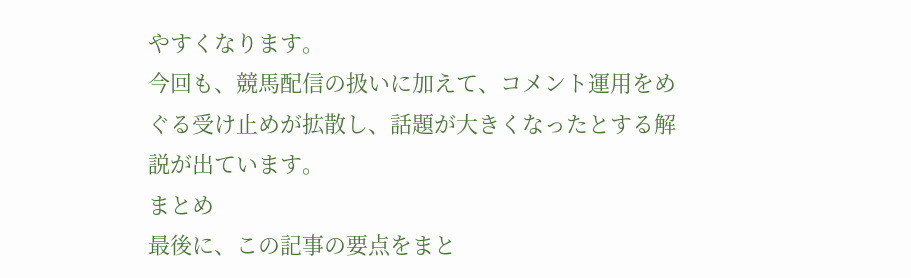やすくなります。
今回も、競馬配信の扱いに加えて、コメント運用をめぐる受け止めが拡散し、話題が大きくなったとする解説が出ています。
まとめ
最後に、この記事の要点をまと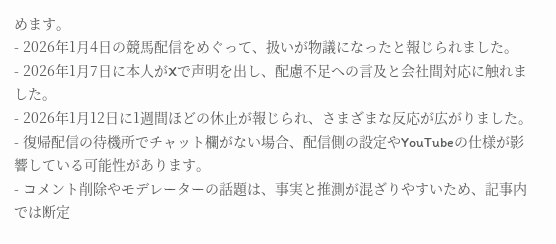めます。
- 2026年1月4日の競馬配信をめぐって、扱いが物議になったと報じられました。
- 2026年1月7日に本人がXで声明を出し、配慮不足への言及と会社間対応に触れました。
- 2026年1月12日に1週間ほどの休止が報じられ、さまざまな反応が広がりました。
- 復帰配信の待機所でチャット欄がない場合、配信側の設定やYouTubeの仕様が影響している可能性があります。
- コメント削除やモデレーターの話題は、事実と推測が混ざりやすいため、記事内では断定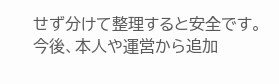せず分けて整理すると安全です。
今後、本人や運営から追加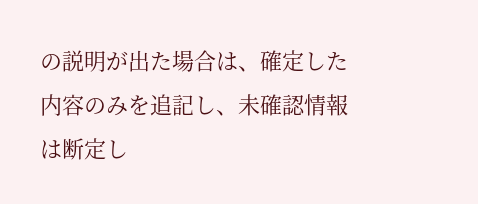の説明が出た場合は、確定した内容のみを追記し、未確認情報は断定し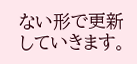ない形で更新していきます。